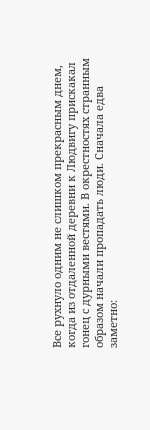Все рухнуло одним не слишком прекрасным днем, когда из отдаленной деревни к Людвигу прискакал гонец с дурными вестями. В окрестностях странным образом начали пропадать люди. Сначала едва заметно: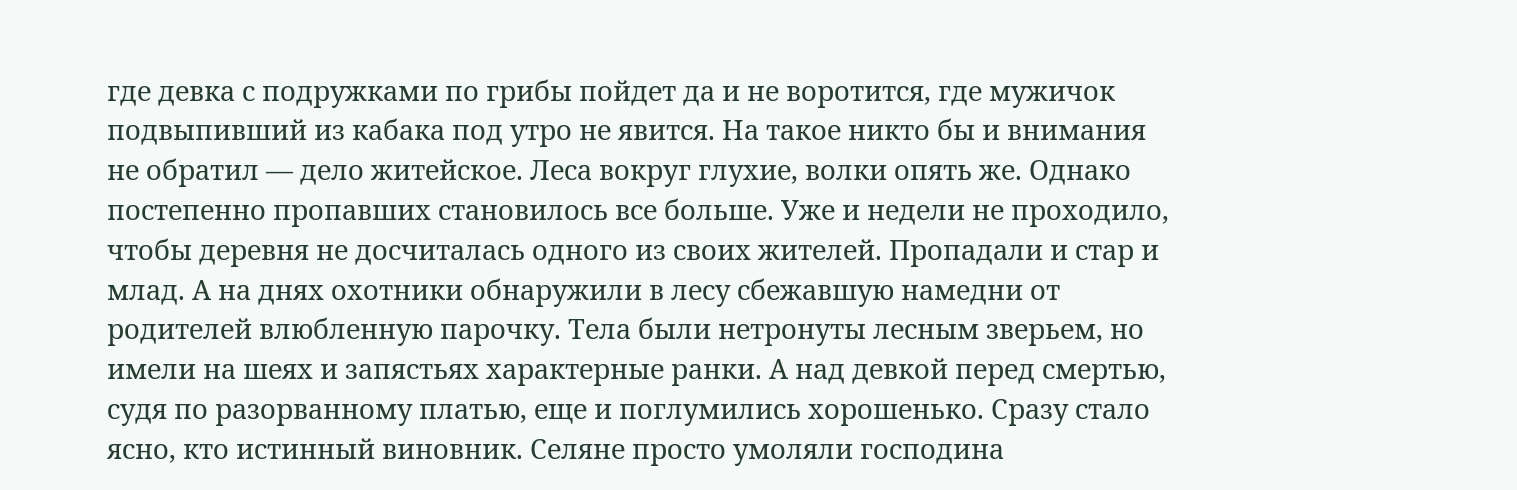где девка с подружками по грибы пойдет да и не воротится, где мужичок подвыпивший из кабака под утро не явится. На такое никто бы и внимания не обратил — дело житейское. Леса вокруг глухие, волки опять же. Однако постепенно пропавших становилось все больше. Уже и недели не проходило, чтобы деревня не досчиталась одного из своих жителей. Пропадали и стар и млад. А на днях охотники обнаружили в лесу сбежавшую намедни от родителей влюбленную парочку. Тела были нетронуты лесным зверьем, но имели на шеях и запястьях характерные ранки. А над девкой перед смертью, судя по разорванному платью, еще и поглумились хорошенько. Сразу стало ясно, кто истинный виновник. Селяне просто умоляли господина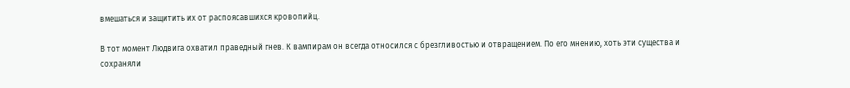вмешаться и защитить их от распоясавшихся кровопийц.

В тот момент Людвига охватил праведный гнев. К вампирам он всегда относился с брезгливостью и отвращением. По его мнению, хоть эти существа и сохраняли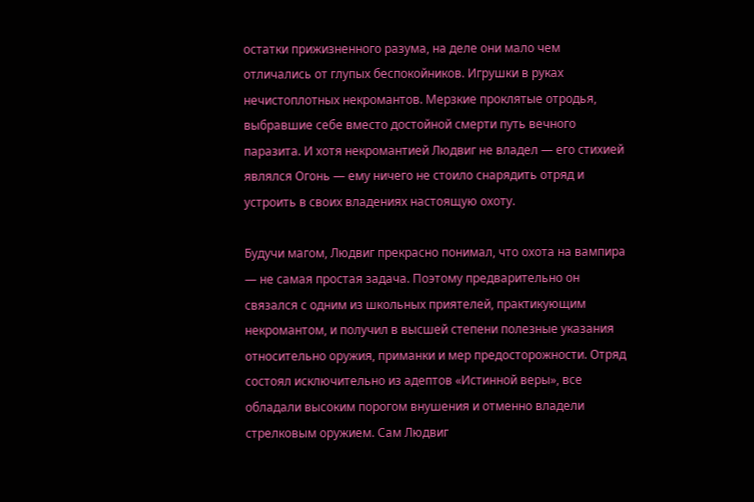остатки прижизненного разума, на деле они мало чем отличались от глупых беспокойников. Игрушки в руках нечистоплотных некромантов. Мерзкие проклятые отродья, выбравшие себе вместо достойной смерти путь вечного паразита. И хотя некромантией Людвиг не владел — его стихией являлся Огонь — ему ничего не стоило снарядить отряд и устроить в своих владениях настоящую охоту.

Будучи магом, Людвиг прекрасно понимал, что охота на вампира — не самая простая задача. Поэтому предварительно он связался с одним из школьных приятелей, практикующим некромантом, и получил в высшей степени полезные указания относительно оружия, приманки и мер предосторожности. Отряд состоял исключительно из адептов «Истинной веры», все обладали высоким порогом внушения и отменно владели стрелковым оружием. Сам Людвиг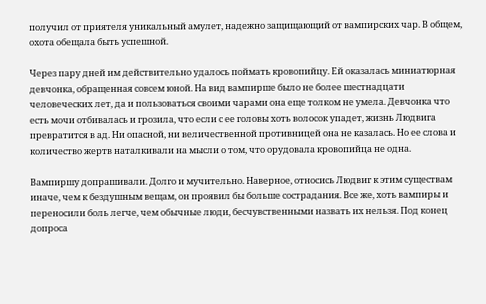получил от приятеля уникальный амулет, надежно защищающий от вампирских чар. В общем, охота обещала быть успешной.

Через пару дней им действительно удалось поймать кровопийцу. Ей оказалась миниатюрная девчонка, обращенная совсем юной. На вид вампирше было не более шестнадцати человеческих лет, да и пользоваться своими чарами она еще толком не умела. Девчонка что есть мочи отбивалась и грозила, что если с ее головы хоть волосок упадет, жизнь Людвига превратится в ад. Ни опасной, ни величественной противницей она не казалась. Но ее слова и количество жертв наталкивали на мысли о том, что орудовала кровопийца не одна.

Вампиршу допрашивали. Долго и мучительно. Наверное, относись Людвиг к этим существам иначе, чем к бездушным вещам, он проявил бы больше сострадания. Все же, хоть вампиры и переносили боль легче, чем обычные люди, бесчувственными назвать их нельзя. Под конец допроса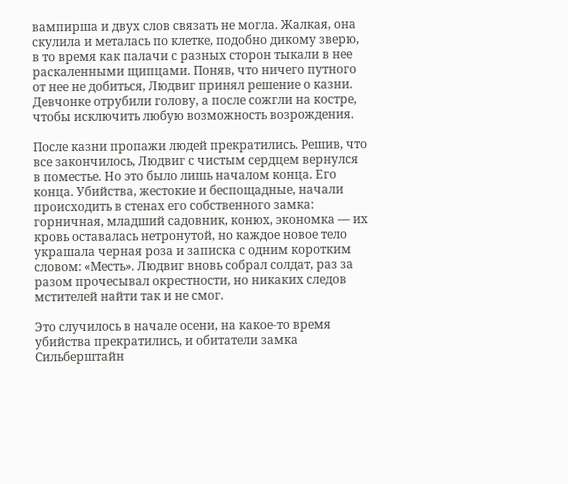вампирша и двух слов связать не могла. Жалкая, она скулила и металась по клетке, подобно дикому зверю, в то время как палачи с разных сторон тыкали в нее раскаленными щипцами. Поняв, что ничего путного от нее не добиться, Людвиг принял решение о казни. Девчонке отрубили голову, а после сожгли на костре, чтобы исключить любую возможность возрождения.

После казни пропажи людей прекратились. Решив, что все закончилось, Людвиг с чистым сердцем вернулся в поместье. Но это было лишь началом конца. Его конца. Убийства, жестокие и беспощадные, начали происходить в стенах его собственного замка: горничная, младший садовник, конюх, экономка — их кровь оставалась нетронутой, но каждое новое тело украшала черная роза и записка с одним коротким словом: «Месть». Людвиг вновь собрал солдат, раз за разом прочесывал окрестности, но никаких следов мстителей найти так и не смог.

Это случилось в начале осени, на какое-то время убийства прекратились, и обитатели замка Сильберштайн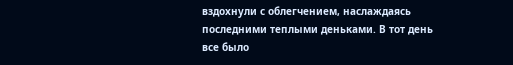вздохнули с облегчением, наслаждаясь последними теплыми деньками. В тот день все было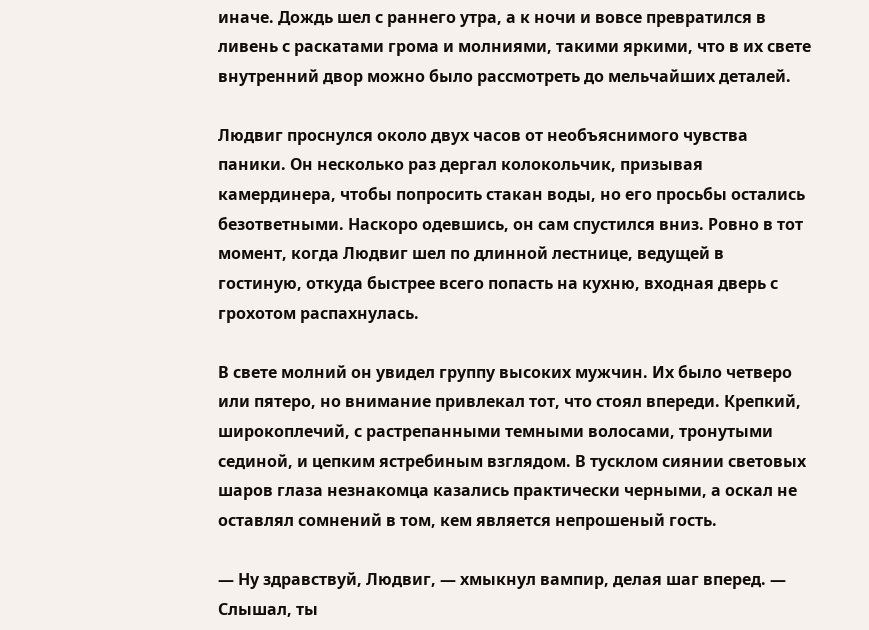иначе. Дождь шел с раннего утра, а к ночи и вовсе превратился в ливень с раскатами грома и молниями, такими яркими, что в их свете внутренний двор можно было рассмотреть до мельчайших деталей.

Людвиг проснулся около двух часов от необъяснимого чувства паники. Он несколько раз дергал колокольчик, призывая камердинера, чтобы попросить стакан воды, но его просьбы остались безответными. Наскоро одевшись, он сам спустился вниз. Ровно в тот момент, когда Людвиг шел по длинной лестнице, ведущей в гостиную, откуда быстрее всего попасть на кухню, входная дверь с грохотом распахнулась.

В свете молний он увидел группу высоких мужчин. Их было четверо или пятеро, но внимание привлекал тот, что стоял впереди. Крепкий, широкоплечий, с растрепанными темными волосами, тронутыми сединой, и цепким ястребиным взглядом. В тусклом сиянии световых шаров глаза незнакомца казались практически черными, а оскал не оставлял сомнений в том, кем является непрошеный гость.

— Ну здравствуй, Людвиг, — хмыкнул вампир, делая шаг вперед. — Слышал, ты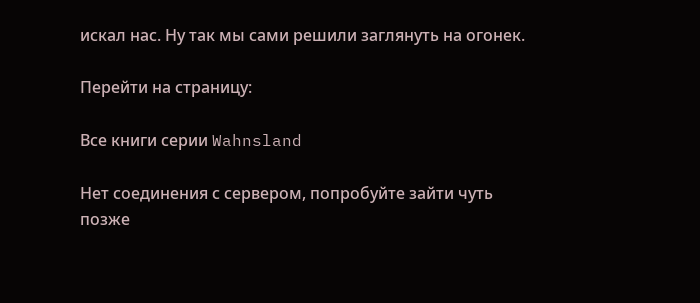искал нас. Ну так мы сами решили заглянуть на огонек.

Перейти на страницу:

Все книги серии Wahnsland

Нет соединения с сервером, попробуйте зайти чуть позже